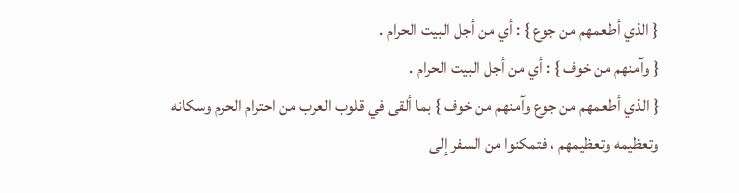{ الذي أطعمهم من جوع } : أي من أجل البيت الحرام .
{ وآمنهم من خوف } : أي من أجل البيت الحرام .
{ الذي أطعمهم من جوع وآمنهم من خوف } بما ألقى في قلوب العرب من احترام الحرم وسكانه وتعظيمه وتعظيمهم ، فتمكنوا من السفر إلى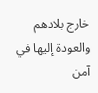خارج بلادهم والعودة إليها في آمن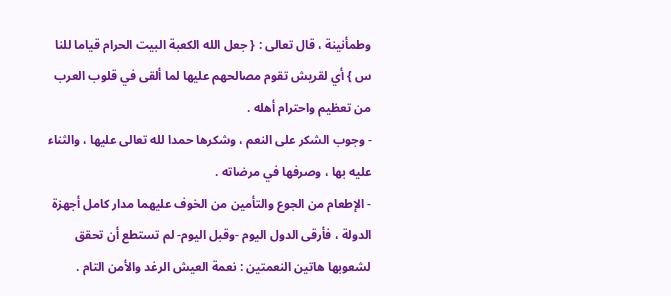وطمأنينة ، قال تعالى : { جعل الله الكعبة البيت الحرام قياما للنا س } أي لقريش تقوم مصالحهم عليها لما ألقى في قلوب العرب من تعظيم واحترام أهله .
- وجوب الشكر على النعم ، وشكرها حمدا لله تعالى عليها ، والثناء عليه بها ، وصرفها في مرضاته .
- الإطعام من الجوع والتأمين من الخوف عليهما مدار كامل أجهزة الدولة ، فأرقى الدول اليوم -وقبل اليوم- لم تستطع أن تحقق لشعوبها هاتين النعمتين : نعمة العيش الرغد والأمن التام .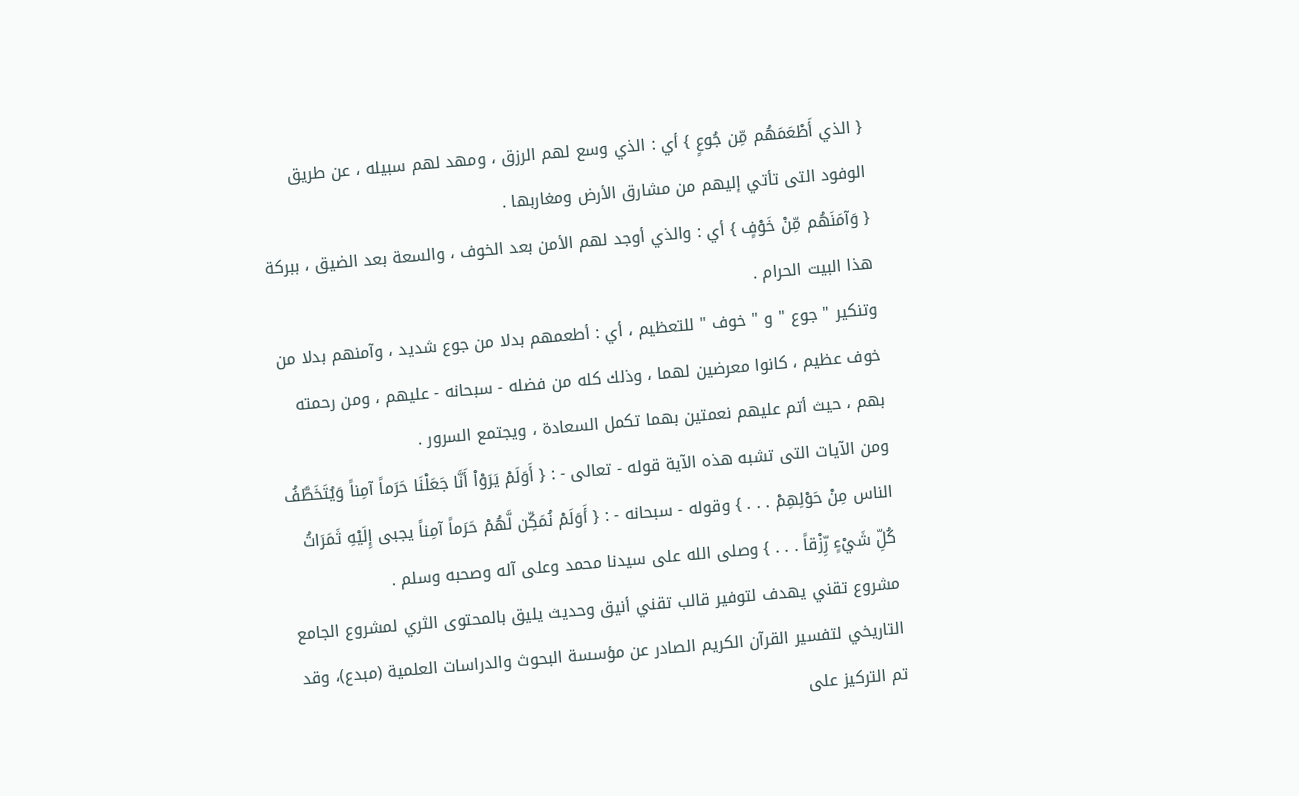{ الذي أَطْعَمَهُم مِّن جُوعٍ } أي : الذي وسع لهم الرزق ، ومهد لهم سبيله ، عن طريق الوفود التى تأتي إليهم من مشارق الأرض ومغاربها .
{ وَآمَنَهُم مِّنْ خَوْفٍ } أي : والذي أوجد لهم الأمن بعد الخوف ، والسعة بعد الضيق ، ببركة هذا البيت الحرام .
وتنكير " جوع " و " خوف " للتعظيم ، أي : أطعمهم بدلا من جوع شديد ، وآمنهم بدلا من خوف عظيم ، كانوا معرضين لهما ، وذلك كله من فضله - سبحانه - عليهم ، ومن رحمته بهم ، حيث أتم عليهم نعمتين بهما تكمل السعادة ، ويجتمع السرور .
ومن الآيات التى تشبه هذه الآية قوله - تعالى - : { أَوَلَمْ يَرَوْاْ أَنَّا جَعَلْنَا حَرَماً آمِناً وَيُتَخَطَّفُ الناس مِنْ حَوْلِهِمْ . . . } وقوله - سبحانه - : { أَوَلَمْ نُمَكِّن لَّهُمْ حَرَماً آمِناً يجبى إِلَيْهِ ثَمَرَاتُ كُلِّ شَيْءٍ رِّزْقاً . . . } وصلى الله على سيدنا محمد وعلى آله وصحبه وسلم .
مشروع تقني يهدف لتوفير قالب تقني أنيق وحديث يليق بالمحتوى الثري لمشروع الجامع التاريخي لتفسير القرآن الكريم الصادر عن مؤسسة البحوث والدراسات العلمية (مبدع)، وقد تم التركيز على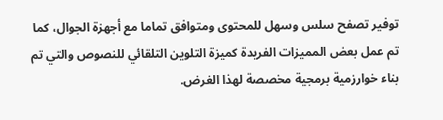توفير تصفح سلس وسهل للمحتوى ومتوافق تماما مع أجهزة الجوال، كما تم عمل بعض المميزات الفريدة كميزة التلوين التلقائي للنصوص والتي تم بناء خوارزمية برمجية مخصصة لهذا الغرض.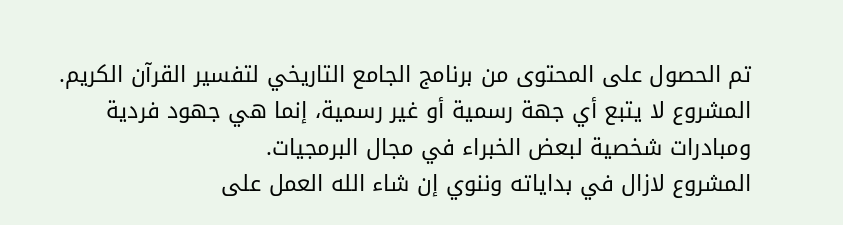تم الحصول على المحتوى من برنامج الجامع التاريخي لتفسير القرآن الكريم.
المشروع لا يتبع أي جهة رسمية أو غير رسمية، إنما هي جهود فردية ومبادرات شخصية لبعض الخبراء في مجال البرمجيات.
المشروع لازال في بداياته وننوي إن شاء الله العمل على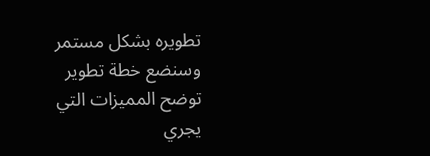تطويره بشكل مستمر وسنضع خطة تطوير توضح المميزات التي يجري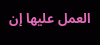العمل عليها إن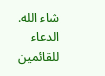شاء الله.
الدعاء للقائمين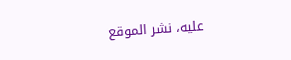عليه، نشر الموقع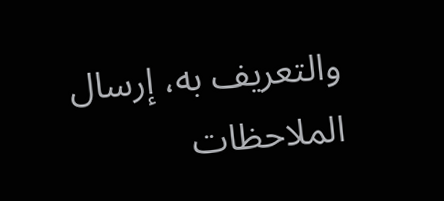والتعريف به، إرسال الملاحظات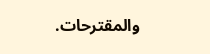والمقترحات.